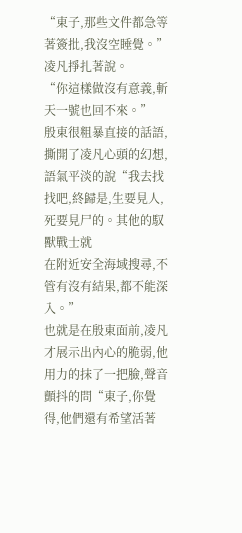“東子,那些文件都急等著簽批,我沒空睡覺。”凌凡掙扎著說。
“你這樣做沒有意義,斬天一號也回不來。”
殷東很粗暴直接的話語,撕開了凌凡心頭的幻想,語氣平淡的說“我去找找吧,終歸是,生要見人,死要見尸的。其他的馭獸戰士就
在附近安全海域搜尋,不管有沒有結果,都不能深入。”
也就是在殷東面前,凌凡才展示出內心的脆弱,他用力的抹了一把臉,聲音顫抖的問“東子,你覺得,他們還有希望活著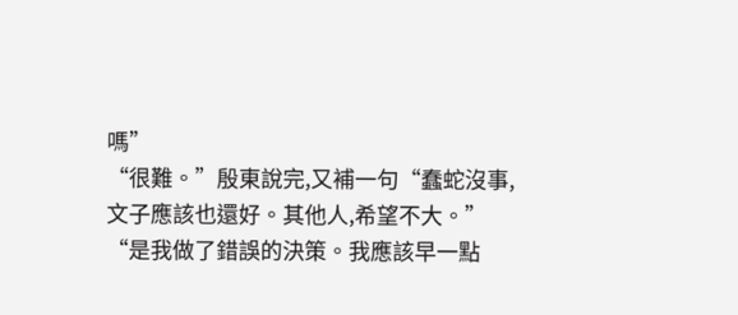嗎”
“很難。”殷東說完,又補一句“蠢蛇沒事,文子應該也還好。其他人,希望不大。”
“是我做了錯誤的決策。我應該早一點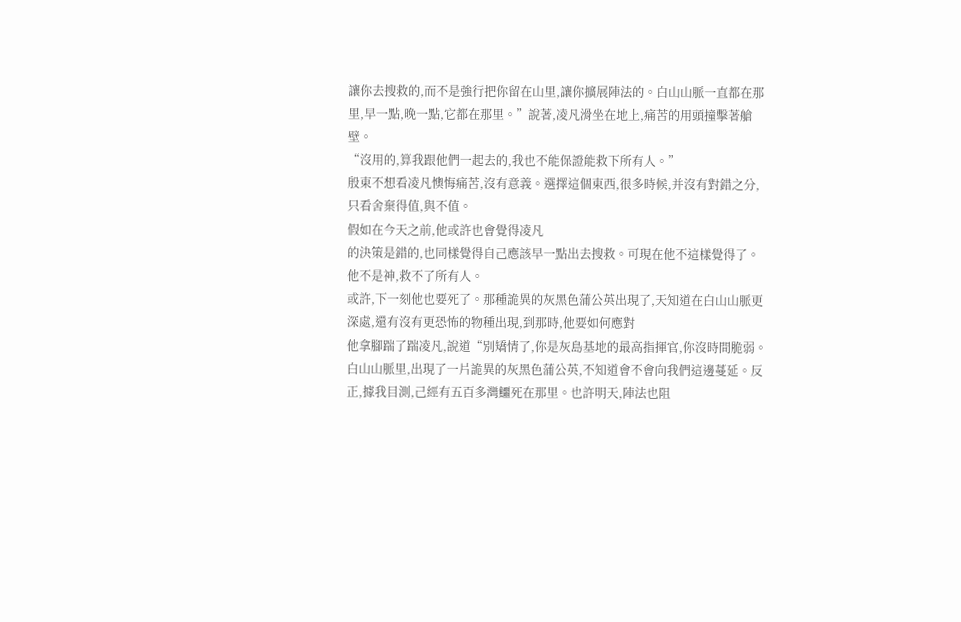讓你去搜救的,而不是強行把你留在山里,讓你擴展陣法的。白山山脈一直都在那里,早一點,晚一點,它都在那里。”說著,凌凡滑坐在地上,痛苦的用頭撞擊著艙壁。
“沒用的,算我跟他們一起去的,我也不能保證能救下所有人。”
殷東不想看凌凡懊悔痛苦,沒有意義。選擇這個東西,很多時候,并沒有對錯之分,只看舍棄得值,與不值。
假如在今天之前,他或許也會覺得凌凡
的決策是錯的,也同樣覺得自己應該早一點出去搜救。可現在他不這樣覺得了。
他不是神,救不了所有人。
或許,下一刻他也要死了。那種詭異的灰黑色蒲公英出現了,天知道在白山山脈更深處,還有沒有更恐怖的物種出現,到那時,他要如何應對
他拿腳踹了踹凌凡,說道“別矯情了,你是灰島基地的最高指揮官,你沒時間脆弱。白山山脈里,出現了一片詭異的灰黑色蒲公英,不知道會不會向我們這邊蔓延。反正,據我目測,己經有五百多灣鱷死在那里。也許明天,陣法也阻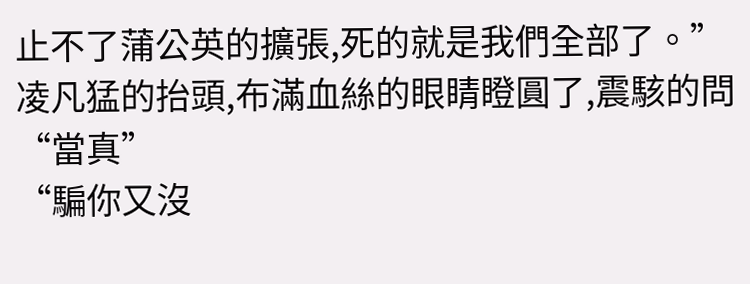止不了蒲公英的擴張,死的就是我們全部了。”
凌凡猛的抬頭,布滿血絲的眼睛瞪圓了,震駭的問“當真”
“騙你又沒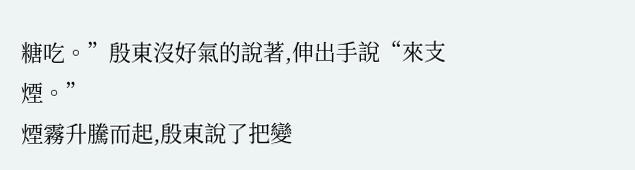糖吃。”殷東沒好氣的說著,伸出手說“來支煙。”
煙霧升騰而起,殷東說了把變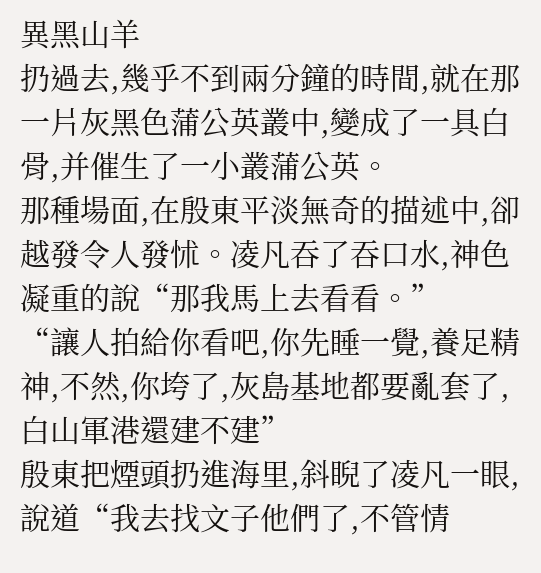異黑山羊
扔過去,幾乎不到兩分鐘的時間,就在那一片灰黑色蒲公英叢中,變成了一具白骨,并催生了一小叢蒲公英。
那種場面,在殷東平淡無奇的描述中,卻越發令人發怵。凌凡吞了吞口水,神色凝重的說“那我馬上去看看。”
“讓人拍給你看吧,你先睡一覺,養足精神,不然,你垮了,灰島基地都要亂套了,白山軍港還建不建”
殷東把煙頭扔進海里,斜睨了凌凡一眼,說道“我去找文子他們了,不管情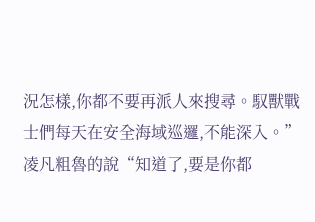況怎樣,你都不要再派人來搜尋。馭獸戰士們每天在安全海域巡邏,不能深入。”
凌凡粗魯的說“知道了,要是你都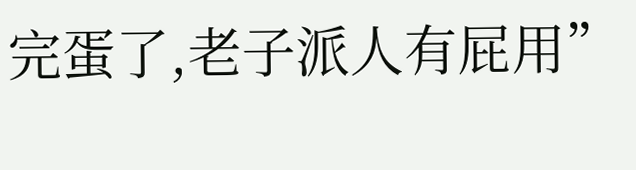完蛋了,老子派人有屁用”